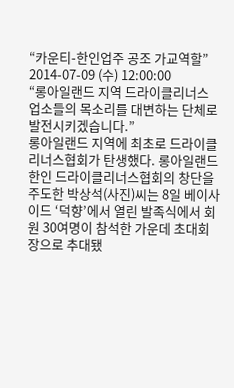“카운티-한인업주 공조 가교역할”
2014-07-09 (수) 12:00:00
“롱아일랜드 지역 드라이클리너스 업소들의 목소리를 대변하는 단체로 발전시키겠습니다.”
롱아일랜드 지역에 최초로 드라이클리너스협회가 탄생했다. 롱아일랜드 한인 드라이클리너스협회의 창단을 주도한 박상석(사진)씨는 8일 베이사이드 ‘덕향’에서 열린 발족식에서 회원 30여명이 참석한 가운데 초대회장으로 추대됐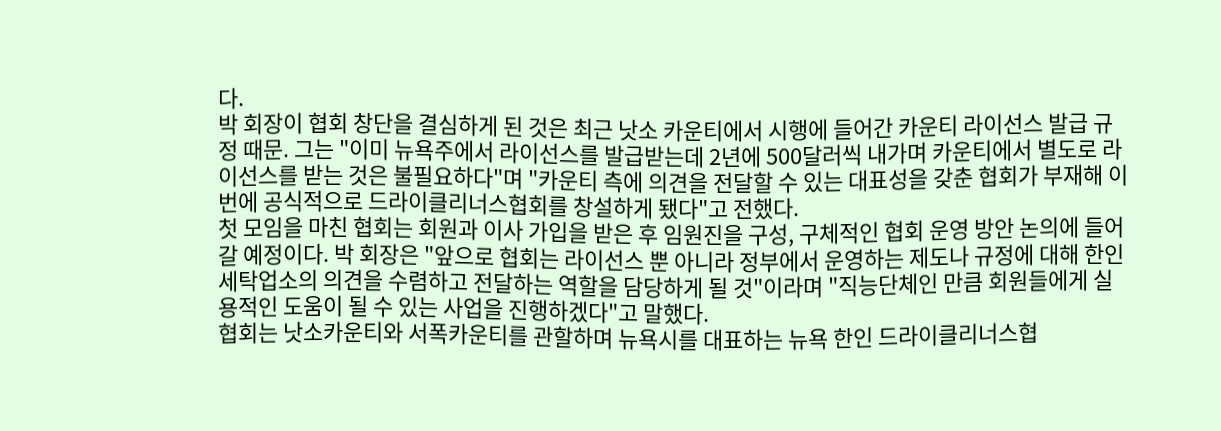다.
박 회장이 협회 창단을 결심하게 된 것은 최근 낫소 카운티에서 시행에 들어간 카운티 라이선스 발급 규정 때문. 그는 "이미 뉴욕주에서 라이선스를 발급받는데 2년에 500달러씩 내가며 카운티에서 별도로 라이선스를 받는 것은 불필요하다"며 "카운티 측에 의견을 전달할 수 있는 대표성을 갖춘 협회가 부재해 이번에 공식적으로 드라이클리너스협회를 창설하게 됐다"고 전했다.
첫 모임을 마친 협회는 회원과 이사 가입을 받은 후 임원진을 구성, 구체적인 협회 운영 방안 논의에 들어갈 예정이다. 박 회장은 "앞으로 협회는 라이선스 뿐 아니라 정부에서 운영하는 제도나 규정에 대해 한인 세탁업소의 의견을 수렴하고 전달하는 역할을 담당하게 될 것"이라며 "직능단체인 만큼 회원들에게 실용적인 도움이 될 수 있는 사업을 진행하겠다"고 말했다.
협회는 낫소카운티와 서폭카운티를 관할하며 뉴욕시를 대표하는 뉴욕 한인 드라이클리너스협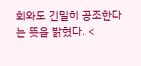회와도 긴밀히 공조한다는 뜻을 밝혔다. <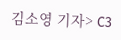김소영 기자> C3